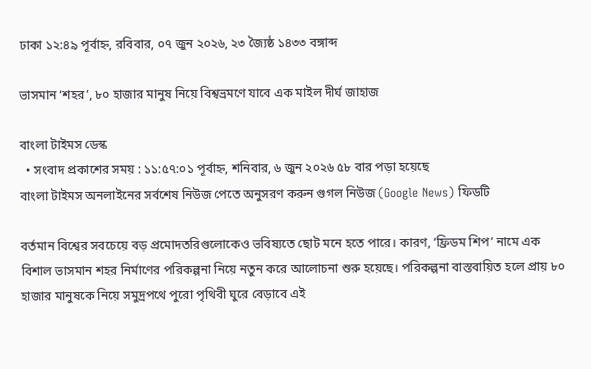ঢাকা ১২:৪৯ পূর্বাহ্ন, রবিবার, ০৭ জুন ২০২৬, ২৩ জ্যৈষ্ঠ ১৪৩৩ বঙ্গাব্দ

ভাসমান ‘শহর’, ৮০ হাজার মানুষ নিয়ে বিশ্বভ্রমণে যাবে এক মাইল দীর্ঘ জাহাজ

বাংলা টাইমস ডেস্ক
  • সংবাদ প্রকাশের সময় : ১১:৫৭:০১ পূর্বাহ্ন, শনিবার, ৬ জুন ২০২৬ ৫৮ বার পড়া হয়েছে
বাংলা টাইমস অনলাইনের সর্বশেষ নিউজ পেতে অনুসরণ করুন গুগল নিউজ (Google News) ফিডটি

বর্তমান বিশ্বের সবচেয়ে বড় প্রমোদতরিগুলোকেও ভবিষ্যতে ছোট মনে হতে পারে। কারণ, ‘ফ্রিডম শিপ’ নামে এক বিশাল ভাসমান শহর নির্মাণের পরিকল্পনা নিয়ে নতুন করে আলোচনা শুরু হয়েছে। পরিকল্পনা বাস্তবায়িত হলে প্রায় ৮০ হাজার মানুষকে নিয়ে সমুদ্রপথে পুরো পৃথিবী ঘুরে বেড়াবে এই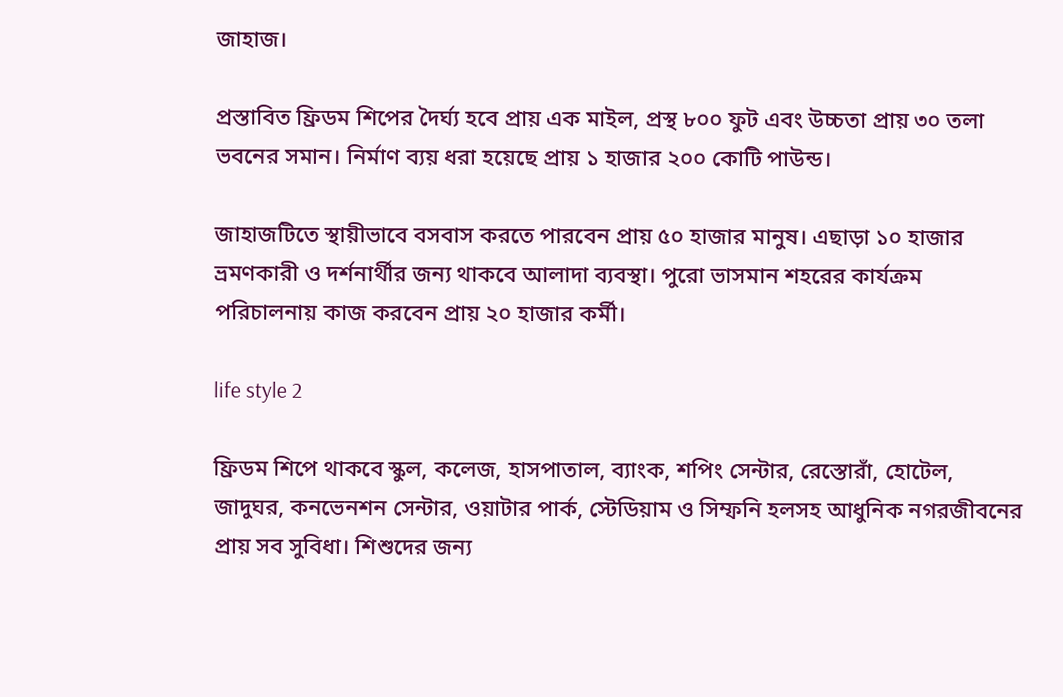জাহাজ।

প্রস্তাবিত ফ্রিডম শিপের দৈর্ঘ্য হবে প্রায় এক মাইল, প্রস্থ ৮০০ ফুট এবং উচ্চতা প্রায় ৩০ তলা ভবনের সমান। নির্মাণ ব্যয় ধরা হয়েছে প্রায় ১ হাজার ২০০ কোটি পাউন্ড।

জাহাজটিতে স্থায়ীভাবে বসবাস করতে পারবেন প্রায় ৫০ হাজার মানুষ। এছাড়া ১০ হাজার ভ্রমণকারী ও দর্শনার্থীর জন্য থাকবে আলাদা ব্যবস্থা। পুরো ভাসমান শহরের কার্যক্রম পরিচালনায় কাজ করবেন প্রায় ২০ হাজার কর্মী।

life style 2

ফ্রিডম শিপে থাকবে স্কুল, কলেজ, হাসপাতাল, ব্যাংক, শপিং সেন্টার, রেস্তোরাঁ, হোটেল, জাদুঘর, কনভেনশন সেন্টার, ওয়াটার পার্ক, স্টেডিয়াম ও সিম্ফনি হলসহ আধুনিক নগরজীবনের প্রায় সব সুবিধা। শিশুদের জন্য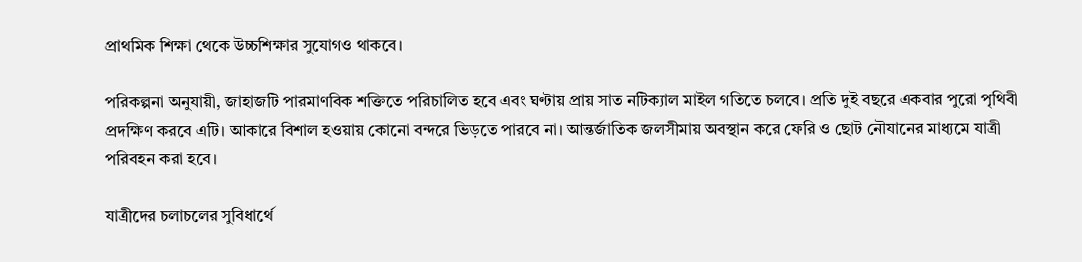প্রাথমিক শিক্ষা থেকে উচ্চশিক্ষার সুযোগও থাকবে।

পরিকল্পনা অনুযায়ী, জাহাজটি পারমাণবিক শক্তিতে পরিচালিত হবে এবং ঘণ্টায় প্রায় সাত নটিক্যাল মাইল গতিতে চলবে। প্রতি দুই বছরে একবার পুরো পৃথিবী প্রদক্ষিণ করবে এটি। আকারে বিশাল হওয়ায় কোনো বন্দরে ভিড়তে পারবে না। আন্তর্জাতিক জলসীমায় অবস্থান করে ফেরি ও ছোট নৌযানের মাধ্যমে যাত্রী পরিবহন করা হবে।

যাত্রীদের চলাচলের সুবিধার্থে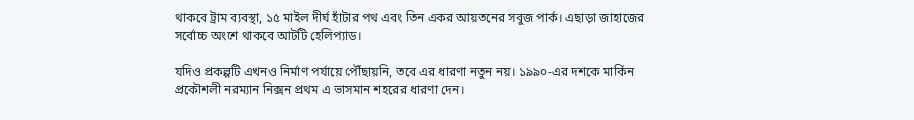থাকবে ট্রাম ব্যবস্থা, ১৫ মাইল দীর্ঘ হাঁটার পথ এবং তিন একর আয়তনের সবুজ পার্ক। এছাড়া জাহাজের সর্বোচ্চ অংশে থাকবে আটটি হেলিপ্যাড।

যদিও প্রকল্পটি এখনও নির্মাণ পর্যায়ে পৌঁছায়নি, তবে এর ধারণা নতুন নয়। ১৯৯০-এর দশকে মার্কিন প্রকৌশলী নরম্যান নিক্সন প্রথম এ ভাসমান শহরের ধারণা দেন।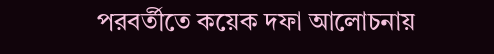পরবর্তীতে কয়েক দফা আলোচনায়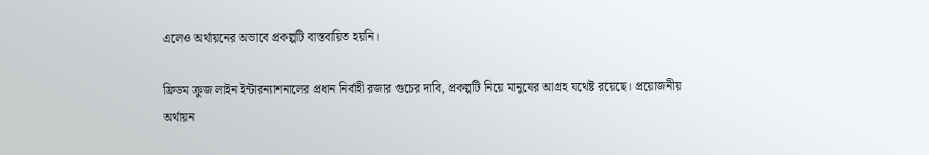এলেও অর্থায়নের অভাবে প্রকল্পটি বাস্তবায়িত হয়নি।

ফ্রিডম ক্রুজ লাইন ইন্টারন্যাশনালের প্রধান নির্বাহী রজার গুচের দাবি, প্রকল্পটি নিয়ে মানুষের আগ্রহ যথেষ্ট রয়েছে। প্রয়োজনীয় অর্থায়ন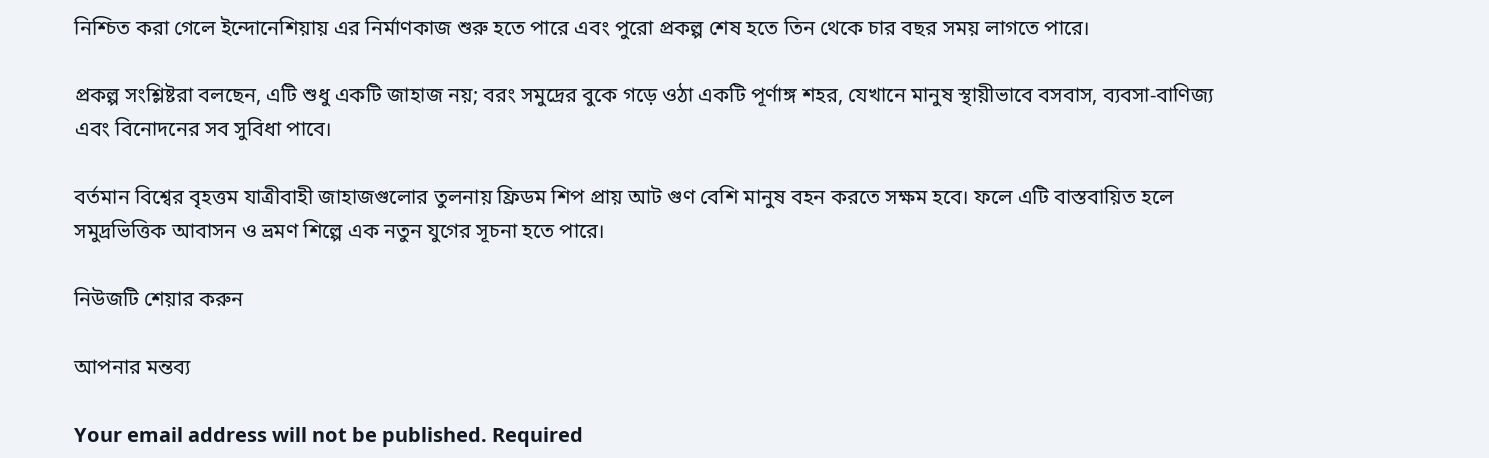নিশ্চিত করা গেলে ইন্দোনেশিয়ায় এর নির্মাণকাজ শুরু হতে পারে এবং পুরো প্রকল্প শেষ হতে তিন থেকে চার বছর সময় লাগতে পারে।

প্রকল্প সংশ্লিষ্টরা বলছেন, এটি শুধু একটি জাহাজ নয়; বরং সমুদ্রের বুকে গড়ে ওঠা একটি পূর্ণাঙ্গ শহর, যেখানে মানুষ স্থায়ীভাবে বসবাস, ব্যবসা-বাণিজ্য এবং বিনোদনের সব সুবিধা পাবে।

বর্তমান বিশ্বের বৃহত্তম যাত্রীবাহী জাহাজগুলোর তুলনায় ফ্রিডম শিপ প্রায় আট গুণ বেশি মানুষ বহন করতে সক্ষম হবে। ফলে এটি বাস্তবায়িত হলে সমুদ্রভিত্তিক আবাসন ও ভ্রমণ শিল্পে এক নতুন যুগের সূচনা হতে পারে।

নিউজটি শেয়ার করুন

আপনার মন্তব্য

Your email address will not be published. Required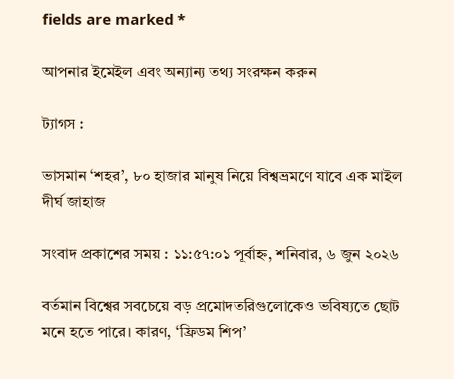fields are marked *

আপনার ইমেইল এবং অন্যান্য তথ্য সংরক্ষন করুন

ট্যাগস :

ভাসমান ‘শহর’, ৮০ হাজার মানুষ নিয়ে বিশ্বভ্রমণে যাবে এক মাইল দীর্ঘ জাহাজ

সংবাদ প্রকাশের সময় : ১১:৫৭:০১ পূর্বাহ্ন, শনিবার, ৬ জুন ২০২৬

বর্তমান বিশ্বের সবচেয়ে বড় প্রমোদতরিগুলোকেও ভবিষ্যতে ছোট মনে হতে পারে। কারণ, ‘ফ্রিডম শিপ’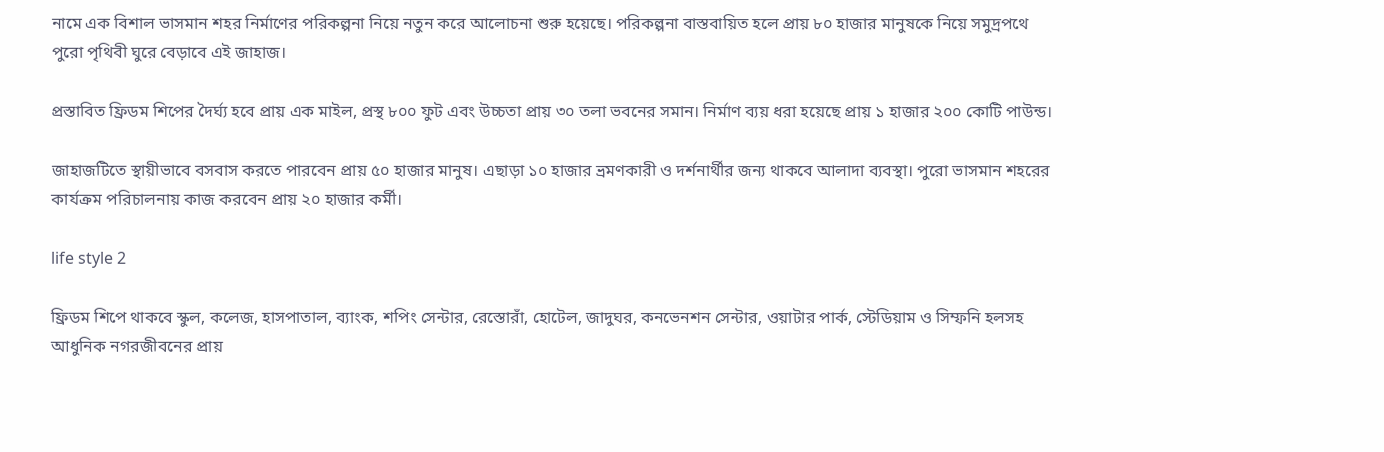নামে এক বিশাল ভাসমান শহর নির্মাণের পরিকল্পনা নিয়ে নতুন করে আলোচনা শুরু হয়েছে। পরিকল্পনা বাস্তবায়িত হলে প্রায় ৮০ হাজার মানুষকে নিয়ে সমুদ্রপথে পুরো পৃথিবী ঘুরে বেড়াবে এই জাহাজ।

প্রস্তাবিত ফ্রিডম শিপের দৈর্ঘ্য হবে প্রায় এক মাইল, প্রস্থ ৮০০ ফুট এবং উচ্চতা প্রায় ৩০ তলা ভবনের সমান। নির্মাণ ব্যয় ধরা হয়েছে প্রায় ১ হাজার ২০০ কোটি পাউন্ড।

জাহাজটিতে স্থায়ীভাবে বসবাস করতে পারবেন প্রায় ৫০ হাজার মানুষ। এছাড়া ১০ হাজার ভ্রমণকারী ও দর্শনার্থীর জন্য থাকবে আলাদা ব্যবস্থা। পুরো ভাসমান শহরের কার্যক্রম পরিচালনায় কাজ করবেন প্রায় ২০ হাজার কর্মী।

life style 2

ফ্রিডম শিপে থাকবে স্কুল, কলেজ, হাসপাতাল, ব্যাংক, শপিং সেন্টার, রেস্তোরাঁ, হোটেল, জাদুঘর, কনভেনশন সেন্টার, ওয়াটার পার্ক, স্টেডিয়াম ও সিম্ফনি হলসহ আধুনিক নগরজীবনের প্রায়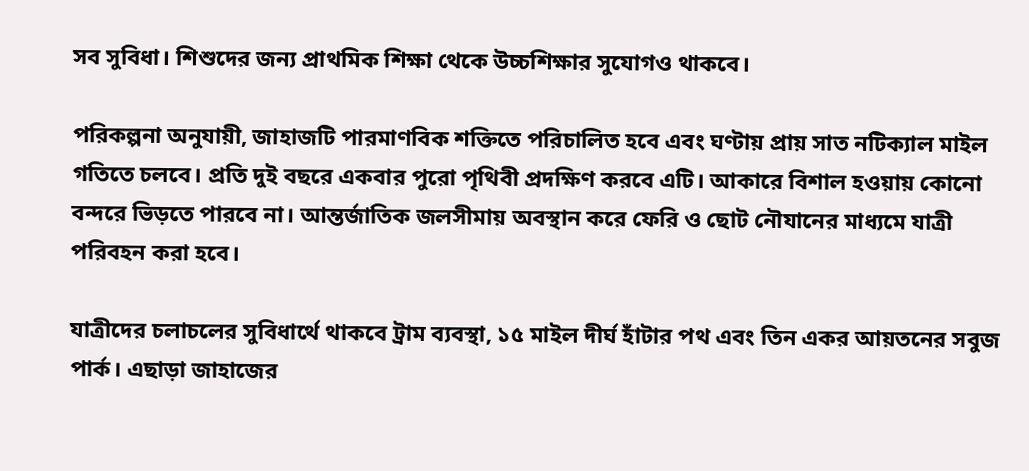সব সুবিধা। শিশুদের জন্য প্রাথমিক শিক্ষা থেকে উচ্চশিক্ষার সুযোগও থাকবে।

পরিকল্পনা অনুযায়ী, জাহাজটি পারমাণবিক শক্তিতে পরিচালিত হবে এবং ঘণ্টায় প্রায় সাত নটিক্যাল মাইল গতিতে চলবে। প্রতি দুই বছরে একবার পুরো পৃথিবী প্রদক্ষিণ করবে এটি। আকারে বিশাল হওয়ায় কোনো বন্দরে ভিড়তে পারবে না। আন্তর্জাতিক জলসীমায় অবস্থান করে ফেরি ও ছোট নৌযানের মাধ্যমে যাত্রী পরিবহন করা হবে।

যাত্রীদের চলাচলের সুবিধার্থে থাকবে ট্রাম ব্যবস্থা, ১৫ মাইল দীর্ঘ হাঁটার পথ এবং তিন একর আয়তনের সবুজ পার্ক। এছাড়া জাহাজের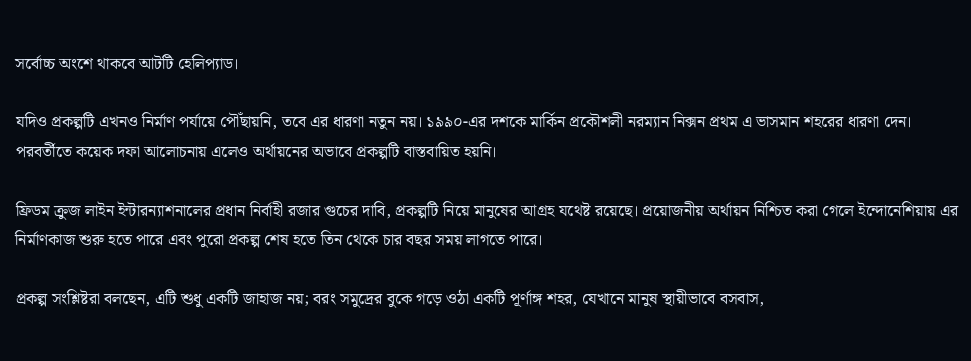সর্বোচ্চ অংশে থাকবে আটটি হেলিপ্যাড।

যদিও প্রকল্পটি এখনও নির্মাণ পর্যায়ে পৌঁছায়নি, তবে এর ধারণা নতুন নয়। ১৯৯০-এর দশকে মার্কিন প্রকৌশলী নরম্যান নিক্সন প্রথম এ ভাসমান শহরের ধারণা দেন। পরবর্তীতে কয়েক দফা আলোচনায় এলেও অর্থায়নের অভাবে প্রকল্পটি বাস্তবায়িত হয়নি।

ফ্রিডম ক্রুজ লাইন ইন্টারন্যাশনালের প্রধান নির্বাহী রজার গুচের দাবি, প্রকল্পটি নিয়ে মানুষের আগ্রহ যথেষ্ট রয়েছে। প্রয়োজনীয় অর্থায়ন নিশ্চিত করা গেলে ইন্দোনেশিয়ায় এর নির্মাণকাজ শুরু হতে পারে এবং পুরো প্রকল্প শেষ হতে তিন থেকে চার বছর সময় লাগতে পারে।

প্রকল্প সংশ্লিষ্টরা বলছেন, এটি শুধু একটি জাহাজ নয়; বরং সমুদ্রের বুকে গড়ে ওঠা একটি পূর্ণাঙ্গ শহর, যেখানে মানুষ স্থায়ীভাবে বসবাস,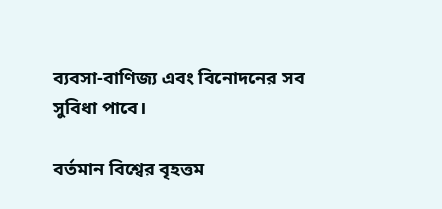ব্যবসা-বাণিজ্য এবং বিনোদনের সব সুবিধা পাবে।

বর্তমান বিশ্বের বৃহত্তম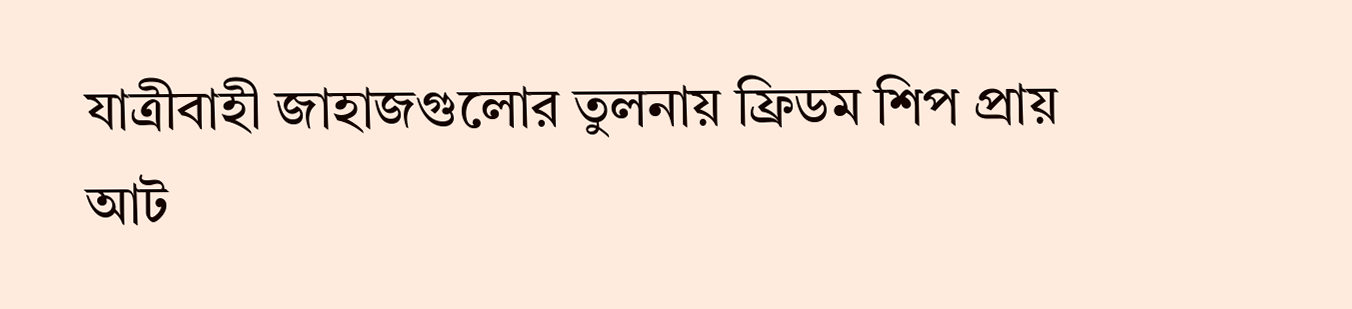যাত্রীবাহী জাহাজগুলোর তুলনায় ফ্রিডম শিপ প্রায় আট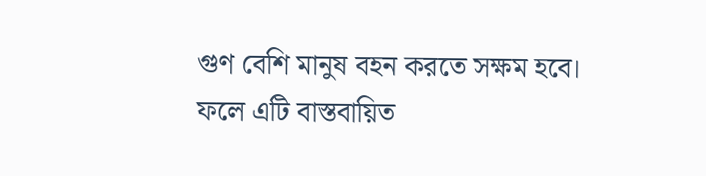গুণ বেশি মানুষ বহন করতে সক্ষম হবে। ফলে এটি বাস্তবায়িত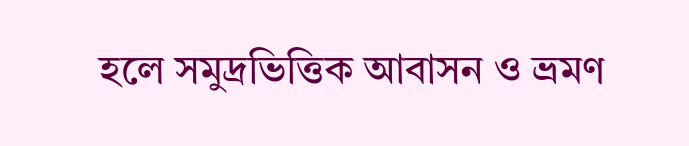হলে সমুদ্রভিত্তিক আবাসন ও ভ্রমণ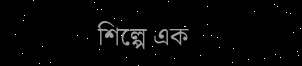শিল্পে এক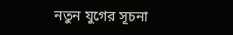নতুন যুগের সূচনা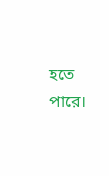হতে পারে।